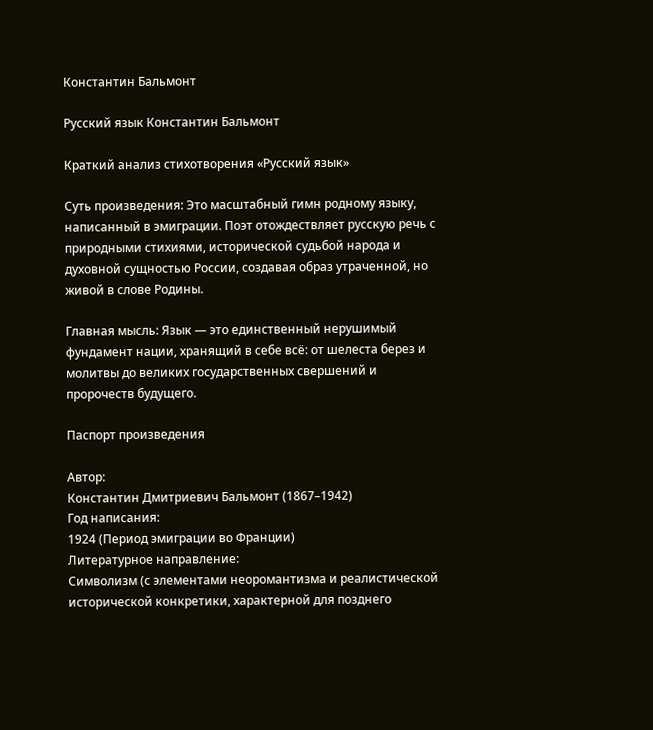Константин Бальмонт

Русский язык Константин Бальмонт

Краткий анализ стихотворения «Русский язык»

Суть произведения: Это масштабный гимн родному языку, написанный в эмиграции. Поэт отождествляет русскую речь с природными стихиями, исторической судьбой народа и духовной сущностью России, создавая образ утраченной, но живой в слове Родины.

Главная мысль: Язык — это единственный нерушимый фундамент нации, хранящий в себе всё: от шелеста берез и молитвы до великих государственных свершений и пророчеств будущего.

Паспорт произведения

Автор:
Константин Дмитриевич Бальмонт (1867–1942)
Год написания:
1924 (Период эмиграции во Франции)
Литературное направление:
Символизм (с элементами неоромантизма и реалистической исторической конкретики, характерной для позднего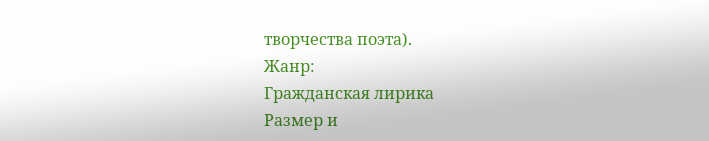творчества поэта).
Жанр:
Гражданская лирика
Размер и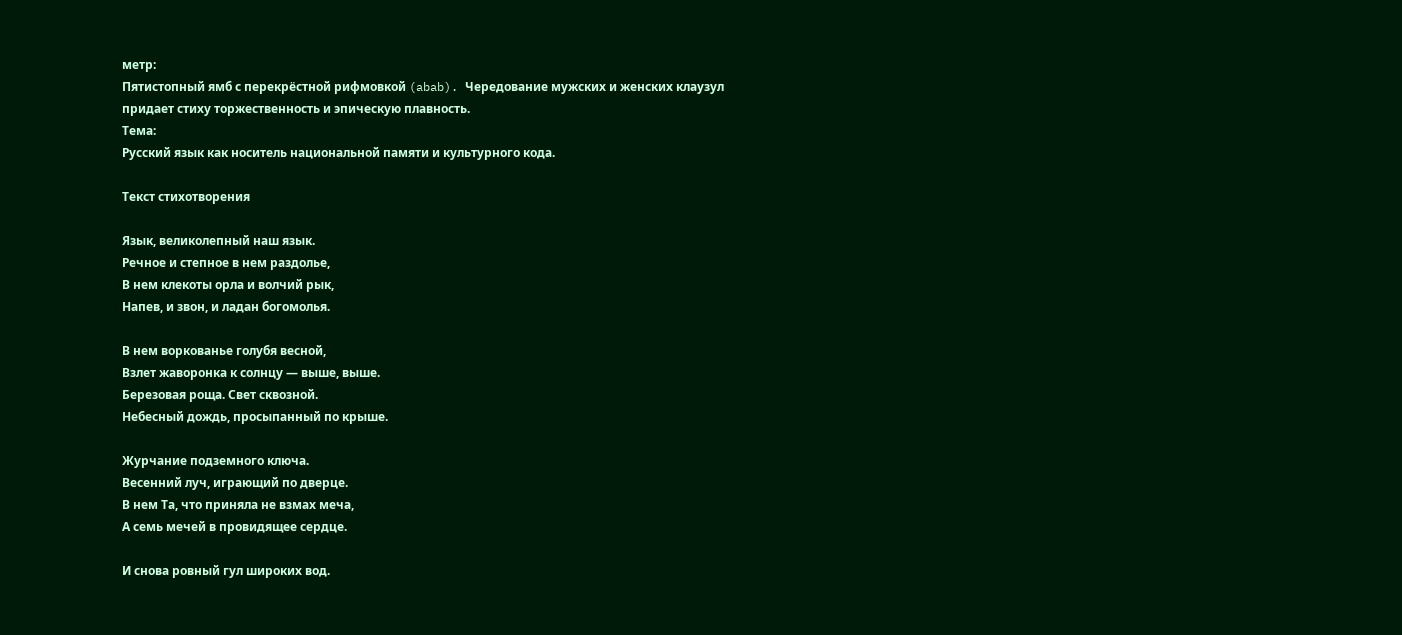метр:
Пятистопный ямб с перекрёстной рифмовкой (abab). Чередование мужских и женских клаузул придает стиху торжественность и эпическую плавность.
Тема:
Русский язык как носитель национальной памяти и культурного кода.

Текст стихотворения

Язык, великолепный наш язык.
Речное и степное в нем раздолье,
В нем клекоты орла и волчий рык,
Напев, и звон, и ладан богомолья.

В нем воркованье голубя весной,
Взлет жаворонка к солнцу — выше, выше.
Березовая роща. Свет сквозной.
Небесный дождь, просыпанный по крыше.

Журчание подземного ключа.
Весенний луч, играющий по дверце.
В нем Та, что приняла не взмах меча,
А семь мечей в провидящее сердце.

И снова ровный гул широких вод.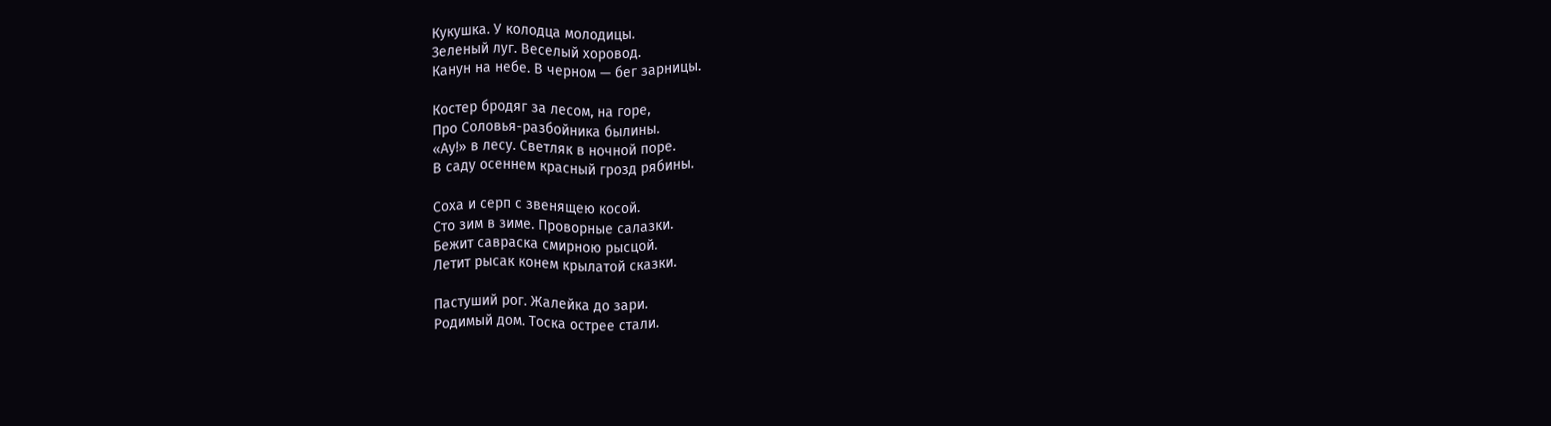Кукушка. У колодца молодицы.
Зеленый луг. Веселый хоровод.
Канун на небе. В черном — бег зарницы.

Костер бродяг за лесом, на горе,
Про Соловья-разбойника былины.
«Ау!» в лесу. Светляк в ночной поре.
В саду осеннем красный грозд рябины.

Соха и серп с звенящею косой.
Сто зим в зиме. Проворные салазки.
Бежит савраска смирною рысцой.
Летит рысак конем крылатой сказки.

Пастуший рог. Жалейка до зари.
Родимый дом. Тоска острее стали.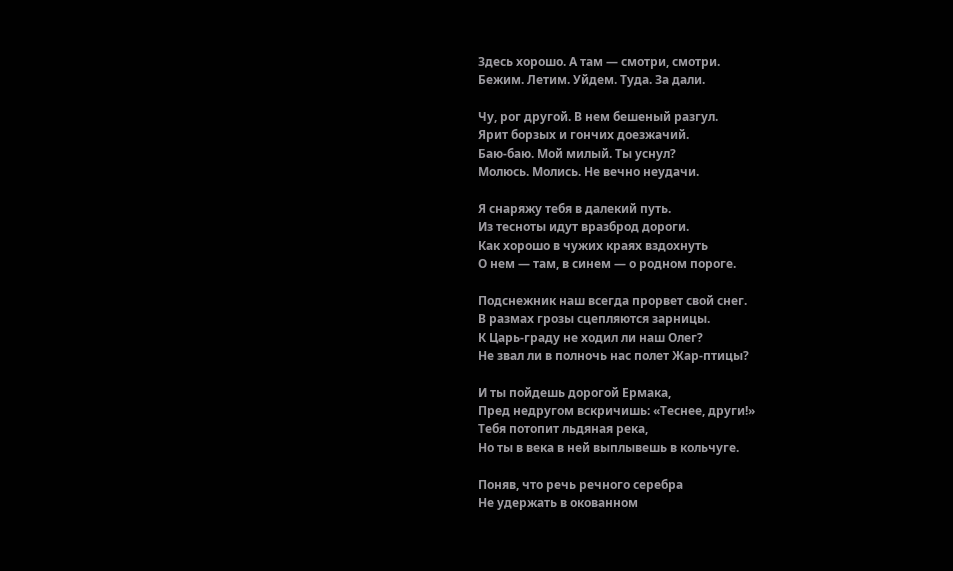Здесь хорошо. А там — смотри, смотри.
Бежим. Летим. Уйдем. Туда. За дали.

Чу, рог другой. В нем бешеный разгул.
Ярит борзых и гончих доезжачий.
Баю-баю. Мой милый. Ты уснул?
Молюсь. Молись. Не вечно неудачи.

Я снаряжу тебя в далекий путь.
Из тесноты идут вразброд дороги.
Как хорошо в чужих краях вздохнуть
О нем — там, в синем — о родном пороге.

Подснежник наш всегда прорвет свой снег.
В размах грозы сцепляются зарницы.
К Царь-граду не ходил ли наш Олег?
Не звал ли в полночь нас полет Жар-птицы?

И ты пойдешь дорогой Ермака,
Пред недругом вскричишь: «Теснее, други!»
Тебя потопит льдяная река,
Но ты в века в ней выплывешь в кольчуге.

Поняв, что речь речного серебра
Не удержать в окованном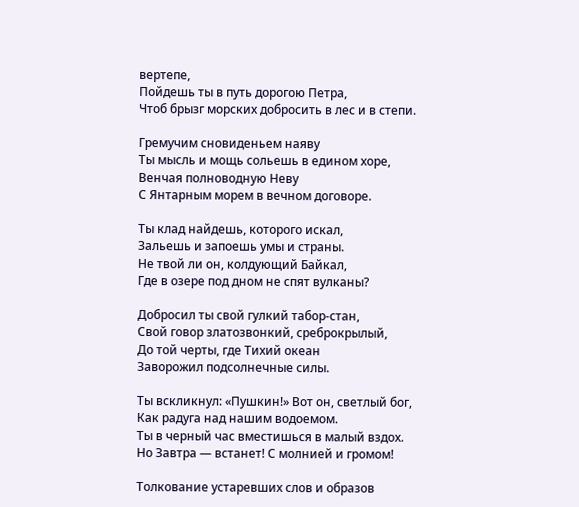вертепе,
Пойдешь ты в путь дорогою Петра,
Чтоб брызг морских добросить в лес и в степи.

Гремучим сновиденьем наяву
Ты мысль и мощь сольешь в едином хоре,
Венчая полноводную Неву
С Янтарным морем в вечном договоре.

Ты клад найдешь, которого искал,
Зальешь и запоешь умы и страны.
Не твой ли он, колдующий Байкал,
Где в озере под дном не спят вулканы?

Добросил ты свой гулкий табор-стан,
Свой говор златозвонкий, среброкрылый,
До той черты, где Тихий океан
Заворожил подсолнечные силы.

Ты вскликнул: «Пушкин!» Вот он, светлый бог,
Как радуга над нашим водоемом.
Ты в черный час вместишься в малый вздох.
Но Завтра — встанет! С молнией и громом!

Толкование устаревших слов и образов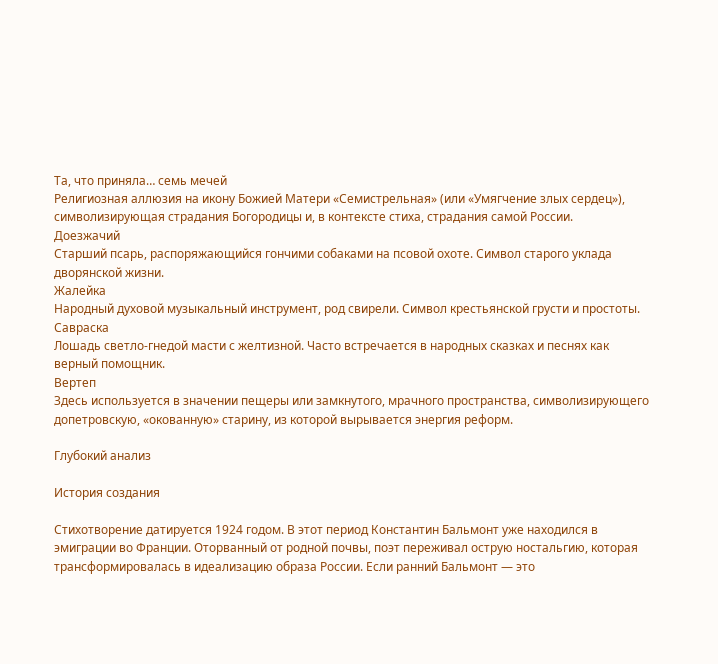Та, что приняла… семь мечей
Религиозная аллюзия на икону Божией Матери «Семистрельная» (или «Умягчение злых сердец»), символизирующая страдания Богородицы и, в контексте стиха, страдания самой России.
Доезжачий
Старший псарь, распоряжающийся гончими собаками на псовой охоте. Символ старого уклада дворянской жизни.
Жалейка
Народный духовой музыкальный инструмент, род свирели. Символ крестьянской грусти и простоты.
Савраска
Лошадь светло-гнедой масти с желтизной. Часто встречается в народных сказках и песнях как верный помощник.
Вертеп
Здесь используется в значении пещеры или замкнутого, мрачного пространства, символизирующего допетровскую, «окованную» старину, из которой вырывается энергия реформ.

Глубокий анализ

История создания

Стихотворение датируется 1924 годом. В этот период Константин Бальмонт уже находился в эмиграции во Франции. Оторванный от родной почвы, поэт переживал острую ностальгию, которая трансформировалась в идеализацию образа России. Если ранний Бальмонт — это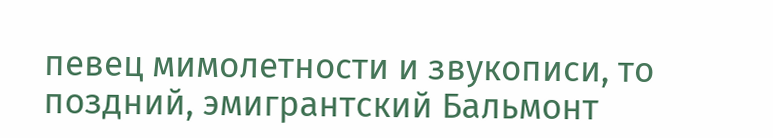певец мимолетности и звукописи, то поздний, эмигрантский Бальмонт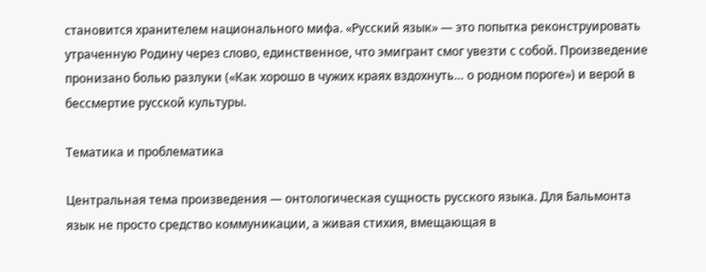становится хранителем национального мифа. «Русский язык» — это попытка реконструировать утраченную Родину через слово, единственное, что эмигрант смог увезти с собой. Произведение пронизано болью разлуки («Как хорошо в чужих краях вздохнуть… о родном пороге») и верой в бессмертие русской культуры.

Тематика и проблематика

Центральная тема произведения — онтологическая сущность русского языка. Для Бальмонта язык не просто средство коммуникации, а живая стихия, вмещающая в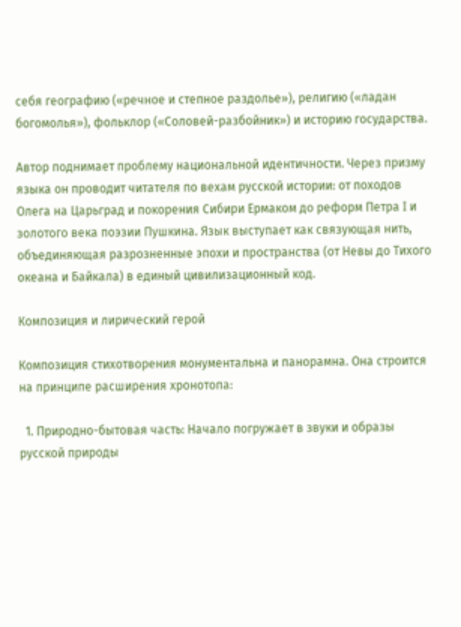себя географию («речное и степное раздолье»), религию («ладан богомолья»), фольклор («Соловей-разбойник») и историю государства.

Автор поднимает проблему национальной идентичности. Через призму языка он проводит читателя по вехам русской истории: от походов Олега на Царьград и покорения Сибири Ермаком до реформ Петра I и золотого века поэзии Пушкина. Язык выступает как связующая нить, объединяющая разрозненные эпохи и пространства (от Невы до Тихого океана и Байкала) в единый цивилизационный код.

Композиция и лирический герой

Композиция стихотворения монументальна и панорамна. Она строится на принципе расширения хронотопа:

  1. Природно-бытовая часть: Начало погружает в звуки и образы русской природы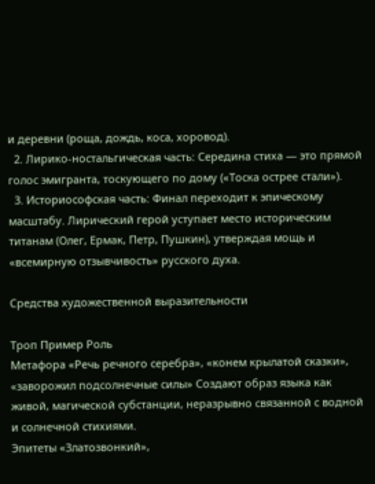и деревни (роща, дождь, коса, хоровод).
  2. Лирико-ностальгическая часть: Середина стиха — это прямой голос эмигранта, тоскующего по дому («Тоска острее стали»).
  3. Историософская часть: Финал переходит к эпическому масштабу. Лирический герой уступает место историческим титанам (Олег, Ермак, Петр, Пушкин), утверждая мощь и «всемирную отзывчивость» русского духа.

Средства художественной выразительности

Троп Пример Роль
Метафора «Речь речного серебра», «конем крылатой сказки», «заворожил подсолнечные силы» Создают образ языка как живой, магической субстанции, неразрывно связанной с водной и солнечной стихиями.
Эпитеты «Златозвонкий»,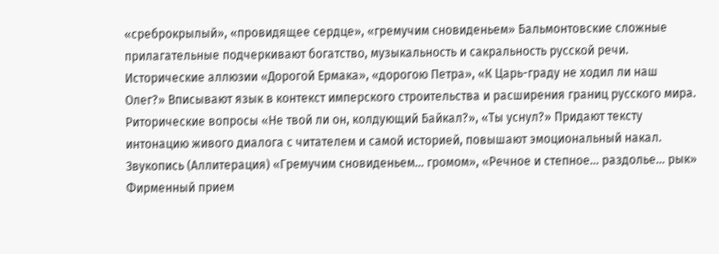«среброкрылый», «провидящее сердце», «гремучим сновиденьем» Бальмонтовские сложные прилагательные подчеркивают богатство, музыкальность и сакральность русской речи.
Исторические аллюзии «Дорогой Ермака», «дорогою Петра», «К Царь-граду не ходил ли наш Олег?» Вписывают язык в контекст имперского строительства и расширения границ русского мира.
Риторические вопросы «Не твой ли он, колдующий Байкал?», «Ты уснул?» Придают тексту интонацию живого диалога с читателем и самой историей, повышают эмоциональный накал.
Звукопись (Аллитерация) «Гремучим сновиденьем… громом», «Речное и степное… раздолье… рык» Фирменный прием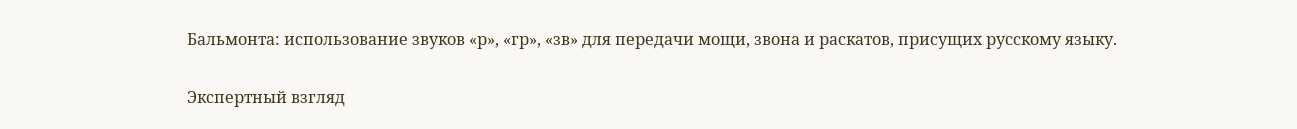Бальмонта: использование звуков «р», «гр», «зв» для передачи мощи, звона и раскатов, присущих русскому языку.

Экспертный взгляд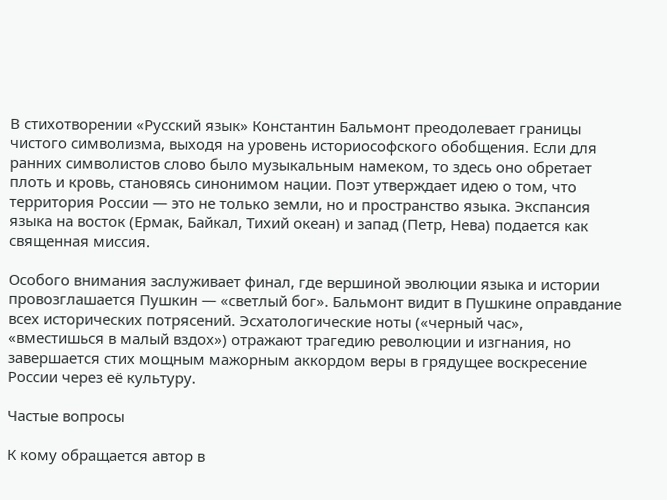В стихотворении «Русский язык» Константин Бальмонт преодолевает границы чистого символизма, выходя на уровень историософского обобщения. Если для ранних символистов слово было музыкальным намеком, то здесь оно обретает плоть и кровь, становясь синонимом нации. Поэт утверждает идею о том, что территория России — это не только земли, но и пространство языка. Экспансия языка на восток (Ермак, Байкал, Тихий океан) и запад (Петр, Нева) подается как священная миссия.

Особого внимания заслуживает финал, где вершиной эволюции языка и истории провозглашается Пушкин — «светлый бог». Бальмонт видит в Пушкине оправдание всех исторических потрясений. Эсхатологические ноты («черный час», «вместишься в малый вздох») отражают трагедию революции и изгнания, но завершается стих мощным мажорным аккордом веры в грядущее воскресение России через её культуру.

Частые вопросы

К кому обращается автор в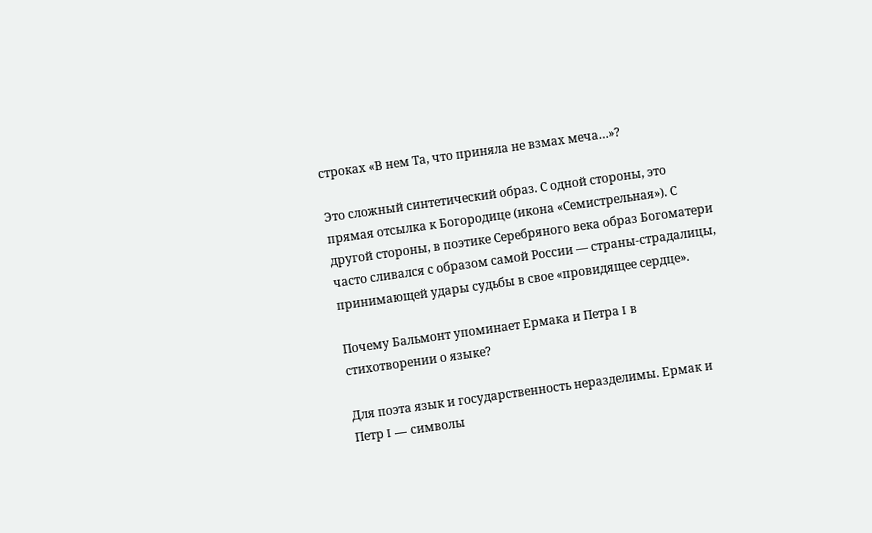строках «В нем Та, что приняла не взмах меча…»?

Это сложный синтетический образ. С одной стороны, это прямая отсылка к Богородице (икона «Семистрельная»). С другой стороны, в поэтике Серебряного века образ Богоматери часто сливался с образом самой России — страны-страдалицы, принимающей удары судьбы в свое «провидящее сердце».

Почему Бальмонт упоминает Ермака и Петра I в стихотворении о языке?

Для поэта язык и государственность неразделимы. Ермак и Петр I — символы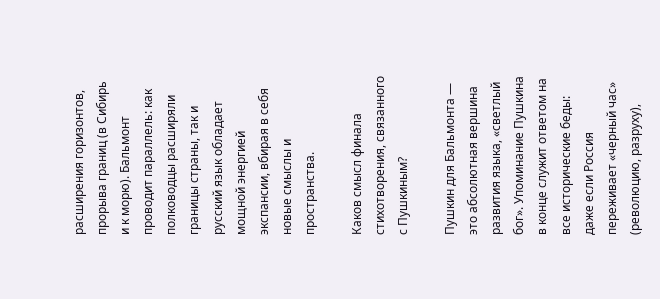расширения горизонтов, прорыва границ (в Сибирь и к морю). Бальмонт проводит параллель: как полководцы расширяли границы страны, так и русский язык обладает мощной энергией экспансии, вбирая в себя новые смыслы и пространства.

Каков смысл финала стихотворения, связанного с Пушкиным?

Пушкин для Бальмонта — это абсолютная вершина развития языка, «светлый бог». Упоминание Пушкина в конце служит ответом на все исторические беды: даже если Россия переживает «черный час» (революцию, разруху),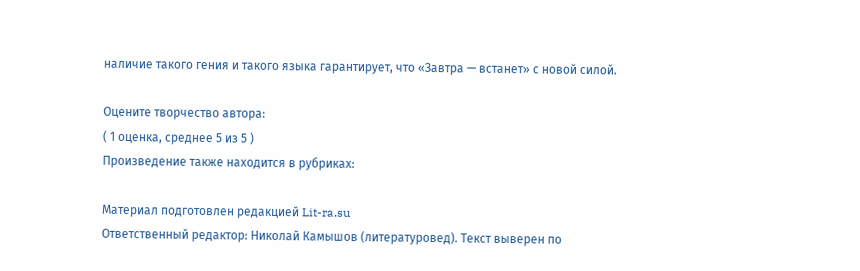наличие такого гения и такого языка гарантирует, что «Завтра — встанет» с новой силой.

Оцените творчество автора:
( 1 оценка, среднее 5 из 5 )
Произведение также находится в рубриках:

Материал подготовлен редакцией Lit-ra.su
Ответственный редактор: Николай Камышов (литературовед). Текст выверен по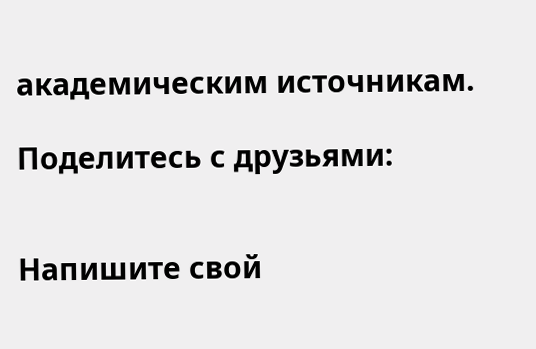академическим источникам.

Поделитесь с друзьями:


Напишите свой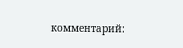комментарий: